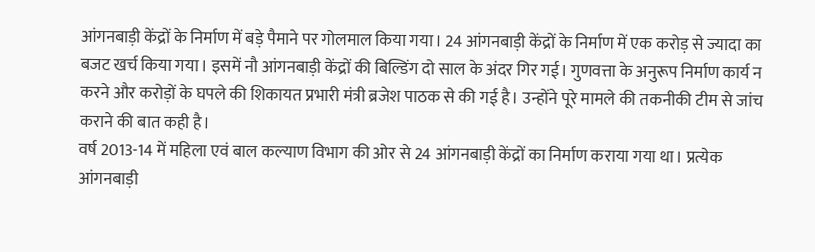आंगनबाड़ी केंद्रों के निर्माण में बड़े पैमाने पर गोलमाल किया गया। 24 आंगनबाड़ी केंद्रों के निर्माण में एक करोड़ से ज्यादा का बजट खर्च किया गया। इसमें नौ आंगनबाड़ी केंद्रों की बिल्डिंग दो साल के अंदर गिर गई। गुणवत्ता के अनुरूप निर्माण कार्य न करने और करोड़ों के घपले की शिकायत प्रभारी मंत्री ब्रजेश पाठक से की गई है। उन्होंने पूरे मामले की तकनीकी टीम से जांच कराने की बात कही है।
वर्ष 2013-14 में महिला एवं बाल कल्याण विभाग की ओर से 24 आंगनबाड़ी केंद्रों का निर्माण कराया गया था। प्रत्येक आंगनबाड़ी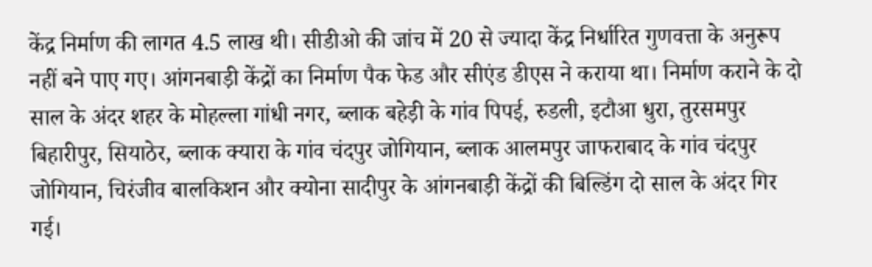केंद्र निर्माण की लागत 4.5 लाख थी। सीडीओ की जांच में 20 से ज्यादा केंद्र निर्धारित गुणवत्ता के अनुरूप नहीं बने पाए गए। आंगनबाड़ी केंद्रों का निर्माण पैक फेड और सीएंड डीएस ने कराया था। निर्माण कराने के दो साल के अंदर शहर के मोहल्ला गांधी नगर, ब्लाक बहेड़ी के गांव पिपई, रुडली, इटौआ धुरा, तुरसमपुर बिहारीपुर, सियाठेर, ब्लाक क्यारा के गांव चंदपुर जोगियान, ब्लाक आलमपुर जाफराबाद के गांव चंदपुर जोगियान, चिरंजीव बालकिशन और क्योना सादीपुर के आंगनबाड़ी केंद्रों की बिल्डिंग दो साल के अंदर गिर गई।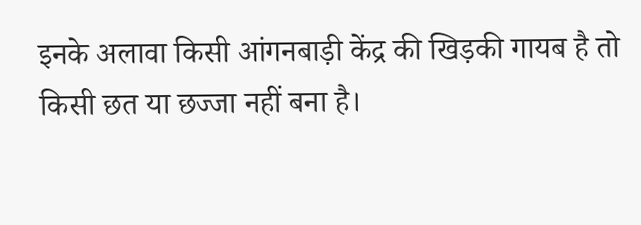इनके अलावा किसी आंगनबाड़ी केंद्र की खिड़की गायब है तो किसी छत या छज्जा नहीं बना है।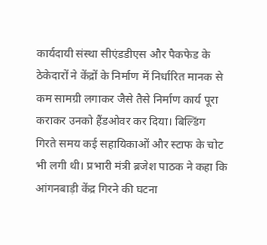कार्यदायी संस्था सीएंडडीएस और पैकफेड के ठेकेदारों ने केंद्रों के निर्माण में निर्धारित मानक से कम सामग्री लगाकर जैसे तैसे निर्माण कार्य पूरा कराकर उनको हैंडओवर कर दिया। बिल्डिंग गिरते समय कई सहायिकाओं और स्टाफ के चोट भी लगी थी। प्रभारी मंत्री ब्रजेश पाठक ने कहा कि आंगनबाड़ी केंद्र गिरने की घटना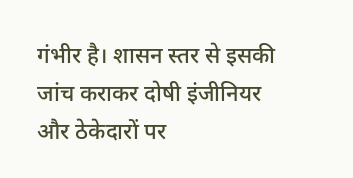गंभीर है। शासन स्तर से इसकी जांच कराकर दोषी इंजीनियर और ठेकेदारों पर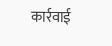कार्रवाई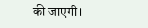की जाएगी।